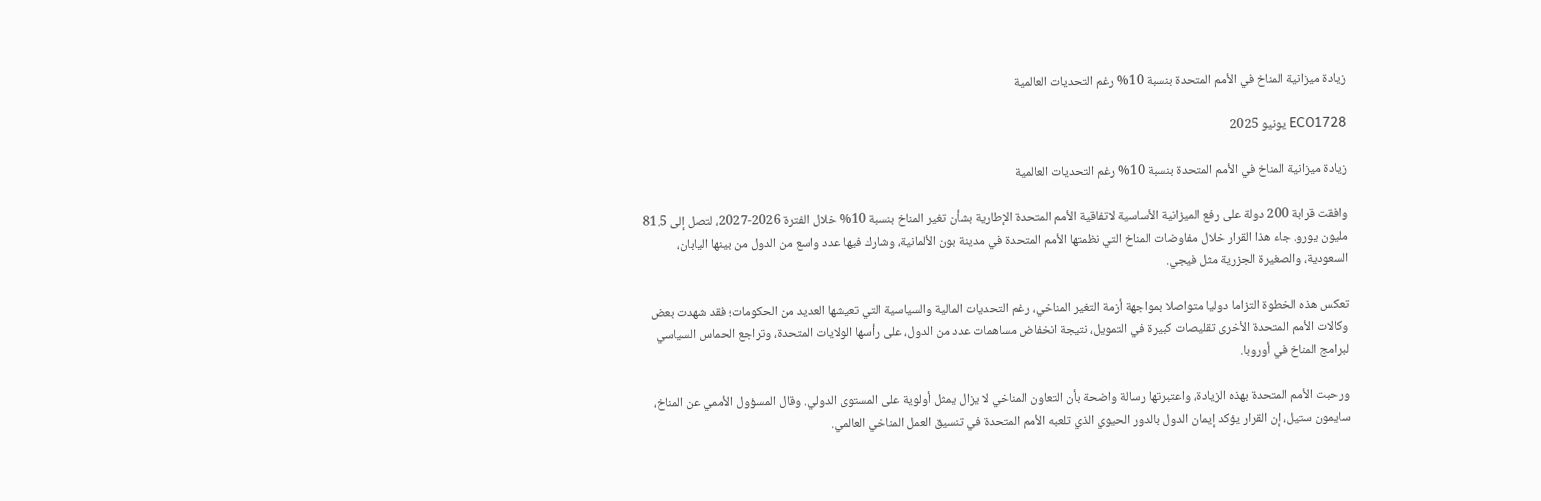زيادة ميزانية المناخ في الأمم المتحدة بنسبة 10% رغم التحديات العالمية

ECO1728 يونيو 2025

زيادة ميزانية المناخ في الأمم المتحدة بنسبة 10% رغم التحديات العالمية

وافقت قرابة 200 دولة على رفع الميزانية الأساسية لاتفاقية الأمم المتحدة الإطارية بشأن تغير المناخ بنسبة 10% خلال الفترة 2026-2027، لتصل إلى 81.5 مليون يورو. جاء هذا القرار خلال مفاوضات المناخ التي نظمتها الأمم المتحدة في مدينة بون الألمانية، وشارك فيها عدد واسع من الدول من بينها اليابان، السعودية، والصغيرة الجزرية مثل فيجي.

تعكس هذه الخطوة التزاما دوليا متواصلا بمواجهة أزمة التغير المناخي، رغم التحديات المالية والسياسية التي تعيشها العديد من الحكومات؛ فقد شهدت بعض وكالات الأمم المتحدة الأخرى تقليصات كبيرة في التمويل، نتيجة انخفاض مساهمات عدد من الدول، على رأسها الولايات المتحدة، وتراجع الحماس السياسي لبرامج المناخ في أوروبا.

ورحبت الأمم المتحدة بهذه الزيادة، واعتبرتها رسالة واضحة بأن التعاون المناخي لا يزال يمثل أولوية على المستوى الدولي. وقال المسؤول الأممي عن المناخ، سايمون ستيل، إن القرار يؤكد إيمان الدول بالدور الحيوي الذي تلعبه الأمم المتحدة في تنسيق العمل المناخي العالمي.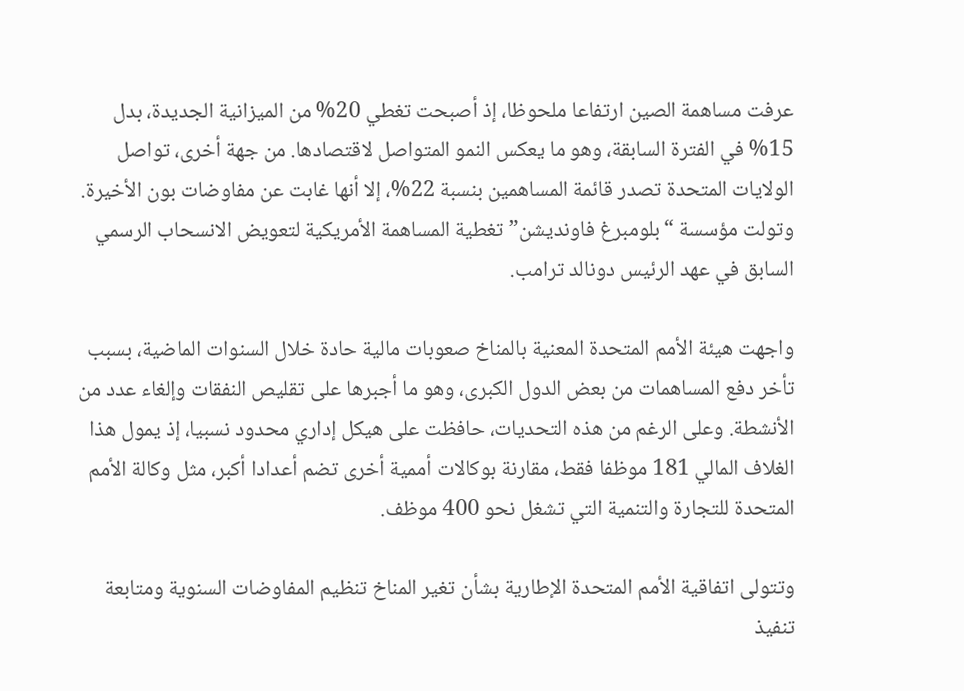عرفت مساهمة الصين ارتفاعا ملحوظا، إذ أصبحت تغطي 20% من الميزانية الجديدة، بدل 15% في الفترة السابقة، وهو ما يعكس النمو المتواصل لاقتصادها. من جهة أخرى، تواصل الولايات المتحدة تصدر قائمة المساهمين بنسبة 22%، إلا أنها غابت عن مفاوضات بون الأخيرة. وتولت مؤسسة “بلومبرغ فاونديشن” تغطية المساهمة الأمريكية لتعويض الانسحاب الرسمي السابق في عهد الرئيس دونالد ترامب.

واجهت هيئة الأمم المتحدة المعنية بالمناخ صعوبات مالية حادة خلال السنوات الماضية، بسبب تأخر دفع المساهمات من بعض الدول الكبرى، وهو ما أجبرها على تقليص النفقات وإلغاء عدد من الأنشطة. وعلى الرغم من هذه التحديات، حافظت على هيكل إداري محدود نسبيا، إذ يمول هذا الغلاف المالي 181 موظفا فقط، مقارنة بوكالات أممية أخرى تضم أعدادا أكبر، مثل وكالة الأمم المتحدة للتجارة والتنمية التي تشغل نحو 400 موظف.

وتتولى اتفاقية الأمم المتحدة الإطارية بشأن تغير المناخ تنظيم المفاوضات السنوية ومتابعة تنفيذ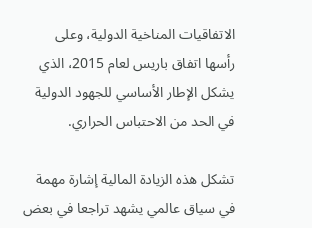الاتفاقيات المناخية الدولية، وعلى رأسها اتفاق باريس لعام 2015، الذي يشكل الإطار الأساسي للجهود الدولية في الحد من الاحتباس الحراري.

تشكل هذه الزيادة المالية إشارة مهمة في سياق عالمي يشهد تراجعا في بعض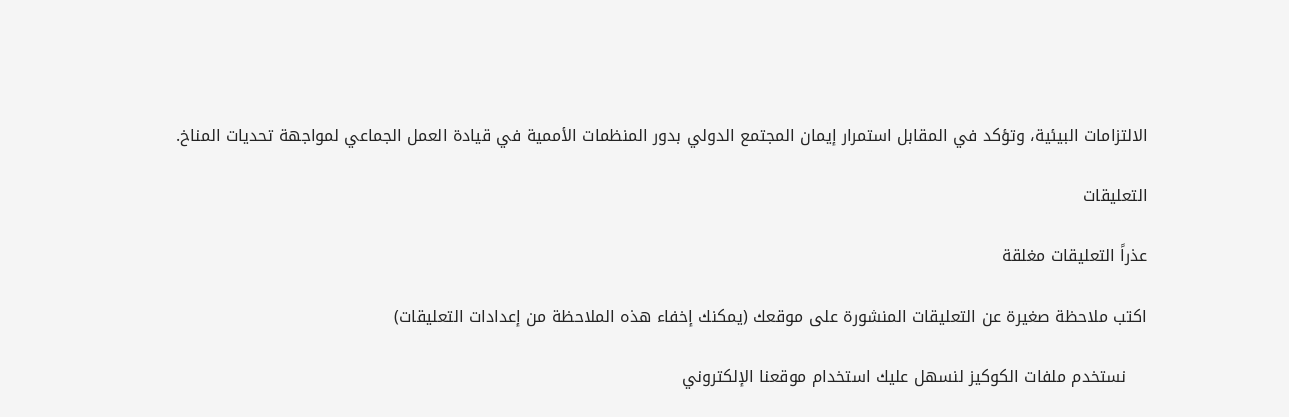الالتزامات البيئية، وتؤكد في المقابل استمرار إيمان المجتمع الدولي بدور المنظمات الأممية في قيادة العمل الجماعي لمواجهة تحديات المناخ.

التعليقات

عذراً التعليقات مغلقة

اكتب ملاحظة صغيرة عن التعليقات المنشورة على موقعك (يمكنك إخفاء هذه الملاحظة من إعدادات التعليقات)

    نستخدم ملفات الكوكيز لنسهل عليك استخدام موقعنا الإلكتروني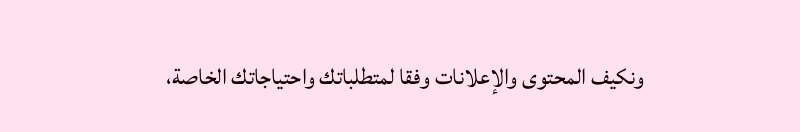ونكيف المحتوى والإعلانات وفقا لمتطلباتك واحتياجاتك الخاصة،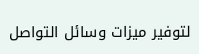لتوفير ميزات وسائل التواصل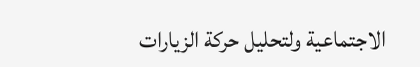الاجتماعية ولتحليل حركة الزيارات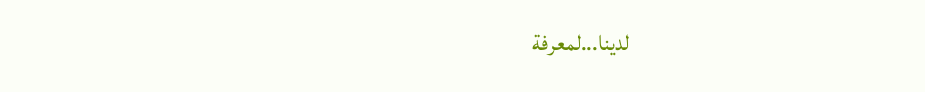لدينا...لمعرفة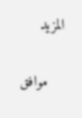المزيد

    موافق